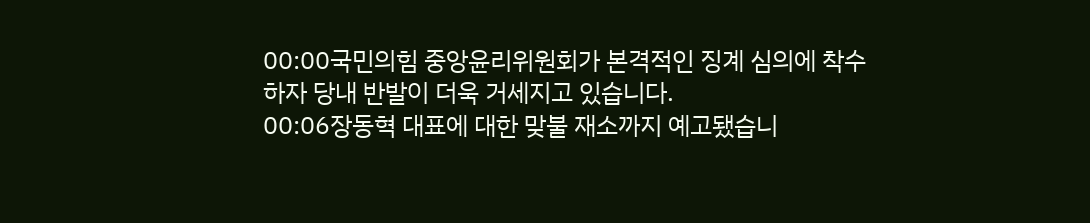00:00국민의힘 중앙윤리위원회가 본격적인 징계 심의에 착수하자 당내 반발이 더욱 거세지고 있습니다.
00:06장동혁 대표에 대한 맞불 재소까지 예고됐습니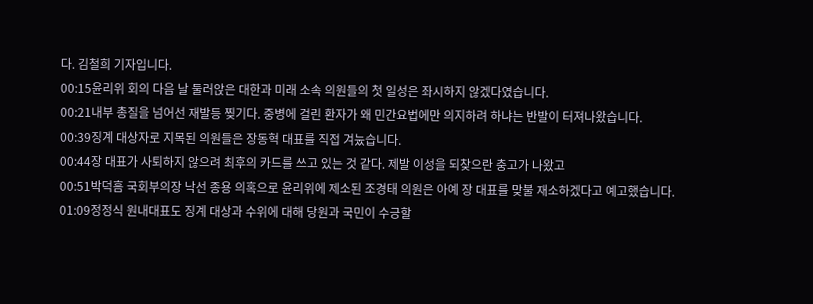다. 김철희 기자입니다.
00:15윤리위 회의 다음 날 둘러앉은 대한과 미래 소속 의원들의 첫 일성은 좌시하지 않겠다였습니다.
00:21내부 총질을 넘어선 재발등 찢기다. 중병에 걸린 환자가 왜 민간요법에만 의지하려 하냐는 반발이 터져나왔습니다.
00:39징계 대상자로 지목된 의원들은 장동혁 대표를 직접 겨눘습니다.
00:44장 대표가 사퇴하지 않으려 최후의 카드를 쓰고 있는 것 같다. 제발 이성을 되찾으란 충고가 나왔고
00:51박덕흠 국회부의장 낙선 종용 의혹으로 윤리위에 제소된 조경태 의원은 아예 장 대표를 맞불 재소하겠다고 예고했습니다.
01:09정정식 원내대표도 징계 대상과 수위에 대해 당원과 국민이 수긍할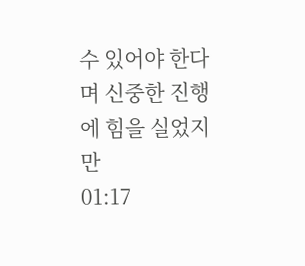수 있어야 한다며 신중한 진행에 힘을 실었지만
01:17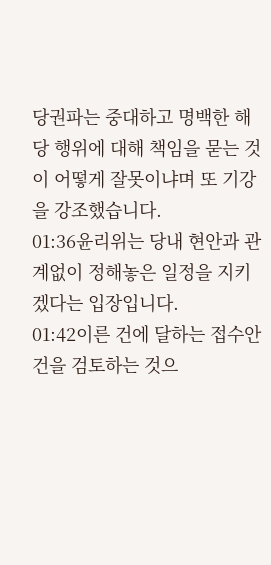당권파는 중대하고 명백한 해당 행위에 대해 책임을 묻는 것이 어떻게 잘못이냐며 또 기강을 강조했습니다.
01:36윤리위는 당내 현안과 관계없이 정해놓은 일정을 지키겠다는 입장입니다.
01:42이른 건에 달하는 접수안건을 검토하는 것으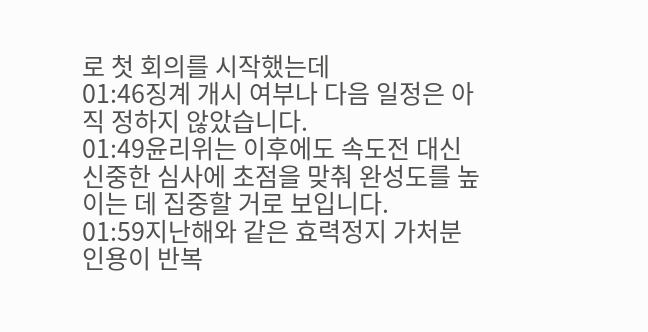로 첫 회의를 시작했는데
01:46징계 개시 여부나 다음 일정은 아직 정하지 않았습니다.
01:49윤리위는 이후에도 속도전 대신 신중한 심사에 초점을 맞춰 완성도를 높이는 데 집중할 거로 보입니다.
01:59지난해와 같은 효력정지 가처분 인용이 반복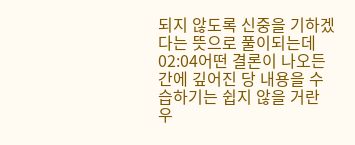되지 않도록 신중을 기하겠다는 뜻으로 풀이되는데
02:04어떤 결론이 나오든 간에 깊어진 당 내용을 수습하기는 쉽지 않을 거란 우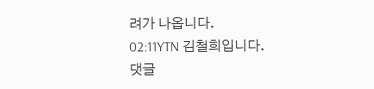려가 나옵니다.
02:11YTN 김철희입니다.
댓글